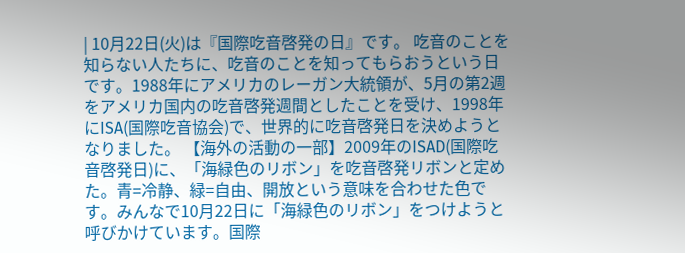| 10月22日(火)は『国際吃音啓発の日』です。 吃音のことを知らない人たちに、吃音のことを知ってもらおうという日です。1988年にアメリカのレーガン大統領が、5月の第2週をアメリカ国内の吃音啓発週間としたことを受け、1998年にISA(国際吃音協会)で、世界的に吃音啓発日を決めようとなりました。 【海外の活動の一部】2009年のISAD(国際吃音啓発日)に、「海緑色のリボン」を吃音啓発リボンと定めた。青=冷静、緑=自由、開放という意味を合わせた色です。みんなで10月22日に「海緑色のリボン」をつけようと呼びかけています。国際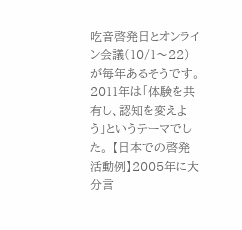吃音啓発日とオンライン会議(10/1〜22)が毎年あるそうです。 2011年は「体験を共有し、認知を変えよう」というテーマでした。 【日本での啓発活動例】2005年に大分言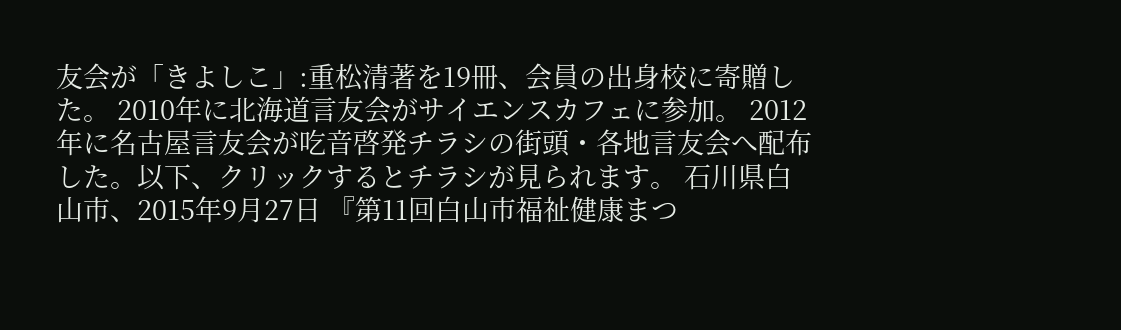友会が「きよしこ」:重松清著を19冊、会員の出身校に寄贈した。 2010年に北海道言友会がサイエンスカフェに参加。 2012年に名古屋言友会が吃音啓発チラシの街頭・各地言友会へ配布した。以下、クリックするとチラシが見られます。 石川県白山市、2015年9月27日 『第11回白山市福祉健康まつ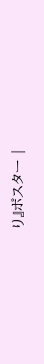り』ポスター |